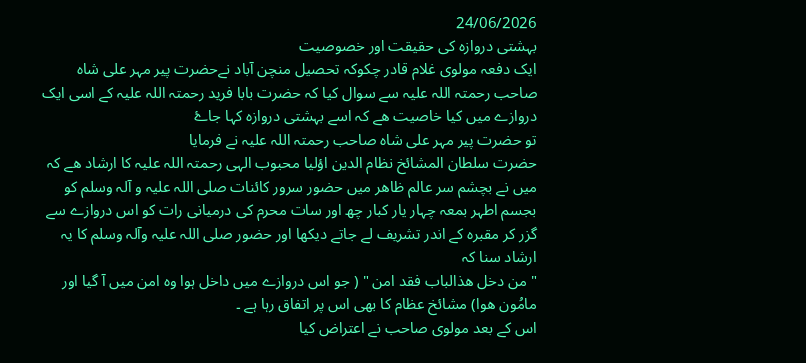24/06/2026
بہشتی دروازہ کی حقیقت اور خصوصیت
ایک دفعہ مولوی غلام قادر چکوکہ تحصیل منچن آباد نےحضرت پیر مہر علی شاہ صاحب رحمتہ اللہ علیہ سے سوال کیا کہ حضرت بابا فرید رحمتہ اللہ علیہ کے اسی ایک دروازے میں کیا خاصیت ھے کہ اسے بہشتی دروازہ کہا جاۓ
تو حضرت پیر مہر علی شاہ صاحب رحمتہ اللہ علیہ نے فرمایا
حضرت سلطان المشائخ نظام الدین اؤلیا محبوب الہی رحمتہ اللہ علیہ کا ارشاد ھے کہ میں نے بچشم سر عالم ظاھر میں حضور سرور کائنات صلی اللہ علیہ و آلہ وسلم کو بجسم اطہر بمعہ چہار یار کبار چھ اور سات محرم کی درمیانی رات کو اس دروازے سے گزر کر مقبرہ کے اندر تشریف لے جاتے دیکھا اور حضور صلی اللہ علیہ وآلہ وسلم کا یہ ارشاد سنا کہ
" من دخل ھذالباب فقد امن " ( جو اس دروازے میں داخل ہوا وہ امن میں آ گیا اور مامُون ھوا) مشائخ عظام کا بھی اس پر اتفاق رہا ہے ۔
اس کے بعد مولوی صاحب نے اعتراض کیا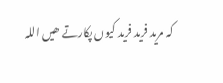کہ مرید فرید فرید کیوں پکارتے ھیں اللہ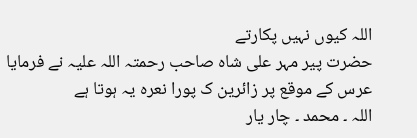اللہ کیوں نہیں پکارتے
حضرت پیر مہر علی شاہ صاحب رحمتہ اللہ علیہ نے فرمایا عرس کے موقع پر زائرین ک پورا نعرہ یہ ہوتا ہے
اللہ ۔ محمد ۔ چار یار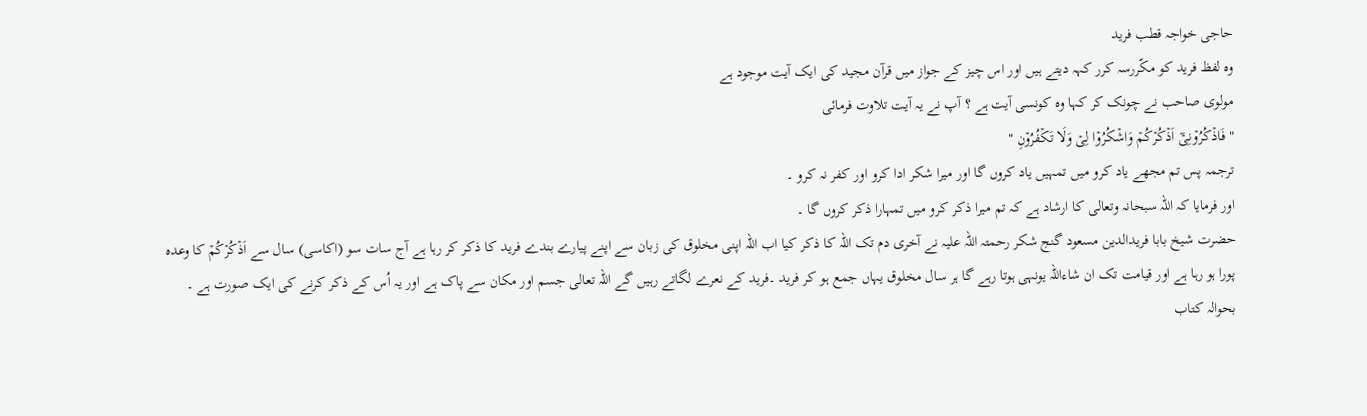حاجی خواجہ قطب فرید
وہ لفظ فرید کو مکّررسہ کرر کہہ دیتے ہیں اور اس چیز کے جواز میں قرآن مجید کی ایک آیت موجود ہے
مولوی صاحب نے چونک کر کہا وہ کونسی آیت ہے ؟ آپ نے یہ آیت تلاوت فرمائی
" فَاذۡكُرُوۡنِىۡٓ اَذۡكُرۡكُمۡ وَاشۡکُرُوۡا لِىۡ وَلَا تَكۡفُرُوۡنِ "
ترجمہ پس تم مجھے یاد کرو میں تمہیں یاد کروں گا اور میرا شکر ادا کرو اور کفر نہ کرو ۔
اور فرمایا کہ اللہ سبحانہ وتعالی کا ارشاد ہے کہ تم میرا ذکر کرو میں تمہارا ذکر کروں گا ۔
حضرت شیخ بابا فریدالدین مسعود گنج شکر رحمتہ اللہ علیہ نے آخری دم تک اللہ کا ذکر کیا اب اللہ اپنی مخلوق کی زبان سے اپنے پیارے بندے فرید کا ذکر کر رہا ہے آج سات سو (اکاسی) سال سے اَذۡكُرۡكُمۡ کا وعدہ پورا ہو رہا ہے اور قیامت تک ان شاءاللہ یونہی ہوتا رہے گا ہر سال مخلوق یہاں جمع ہو کر فرید ۔فرید کے نعرے لگاتے رہیں گے اللہ تعالی جسم اور مکان سے پاک ہے اور یہ اُس کے ذکر کرنے کی ایک صورت ہے ۔
بحوالہ کتاب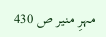مہرِ منیر ص 430